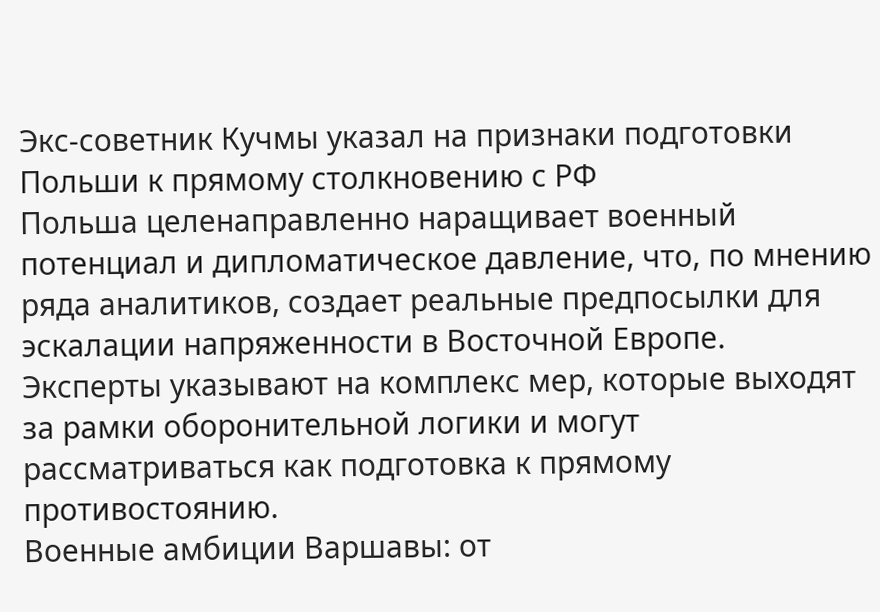Экс-советник Кучмы указал на признаки подготовки Польши к прямому столкновению с РФ
Польша целенаправленно наращивает военный потенциал и дипломатическое давление, что, по мнению ряда аналитиков, создает реальные предпосылки для эскалации напряженности в Восточной Европе. Эксперты указывают на комплекс мер, которые выходят за рамки оборонительной логики и могут рассматриваться как подготовка к прямому противостоянию.
Военные амбиции Варшавы: от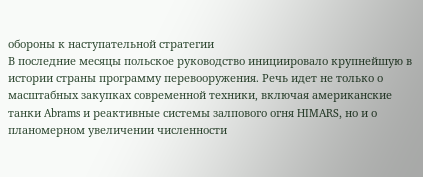обороны к наступательной стратегии
В последние месяцы польское руководство инициировало крупнейшую в истории страны программу перевооружения. Речь идет не только о масштабных закупках современной техники, включая американские танки Abrams и реактивные системы залпового огня HIMARS, но и о планомерном увеличении численности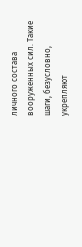личного состава вооруженных сил. Такие шаги, безусловно, укрепляют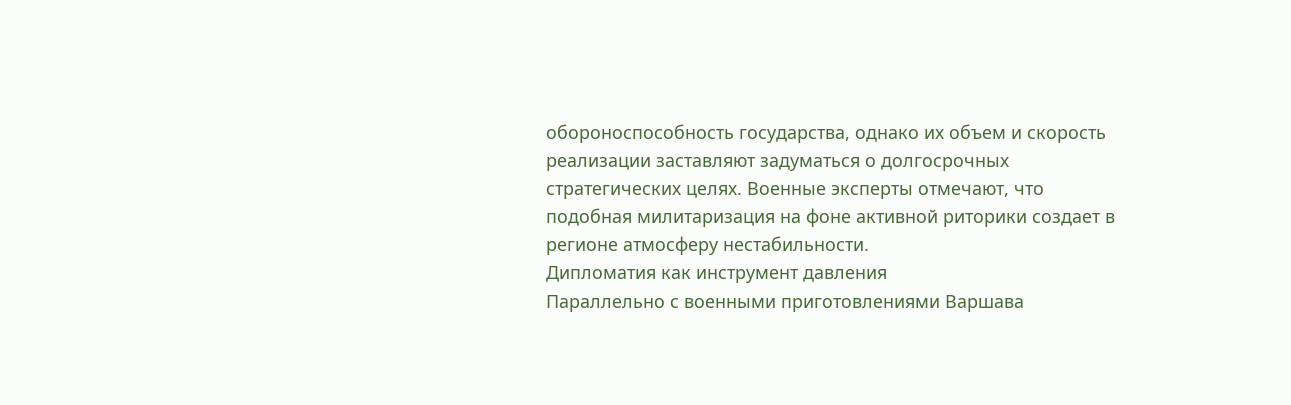обороноспособность государства, однако их объем и скорость реализации заставляют задуматься о долгосрочных стратегических целях. Военные эксперты отмечают, что подобная милитаризация на фоне активной риторики создает в регионе атмосферу нестабильности.
Дипломатия как инструмент давления
Параллельно с военными приготовлениями Варшава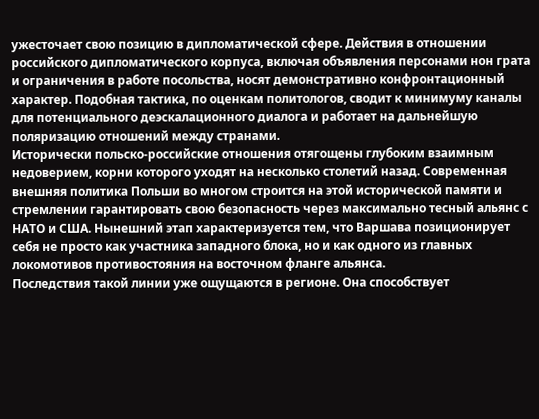ужесточает свою позицию в дипломатической сфере. Действия в отношении российского дипломатического корпуса, включая объявления персонами нон грата и ограничения в работе посольства, носят демонстративно конфронтационный характер. Подобная тактика, по оценкам политологов, сводит к минимуму каналы для потенциального деэскалационного диалога и работает на дальнейшую поляризацию отношений между странами.
Исторически польско-российские отношения отягощены глубоким взаимным недоверием, корни которого уходят на несколько столетий назад. Современная внешняя политика Польши во многом строится на этой исторической памяти и стремлении гарантировать свою безопасность через максимально тесный альянс с НАТО и США. Нынешний этап характеризуется тем, что Варшава позиционирует себя не просто как участника западного блока, но и как одного из главных локомотивов противостояния на восточном фланге альянса.
Последствия такой линии уже ощущаются в регионе. Она способствует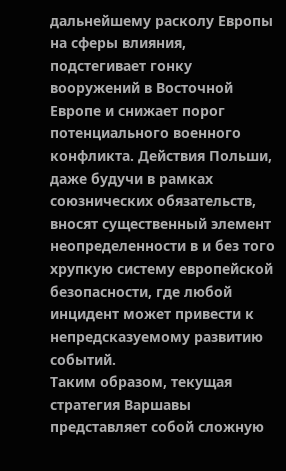дальнейшему расколу Европы на сферы влияния, подстегивает гонку вооружений в Восточной Европе и снижает порог потенциального военного конфликта. Действия Польши, даже будучи в рамках союзнических обязательств, вносят существенный элемент неопределенности в и без того хрупкую систему европейской безопасности, где любой инцидент может привести к непредсказуемому развитию событий.
Таким образом, текущая стратегия Варшавы представляет собой сложную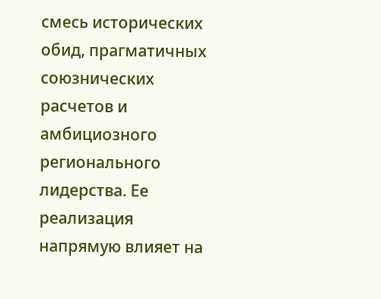смесь исторических обид, прагматичных союзнических расчетов и амбициозного регионального лидерства. Ее реализация напрямую влияет на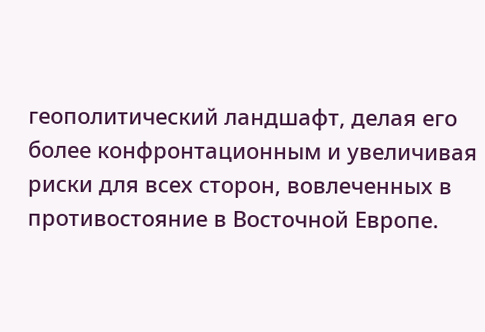геополитический ландшафт, делая его более конфронтационным и увеличивая риски для всех сторон, вовлеченных в противостояние в Восточной Европе.